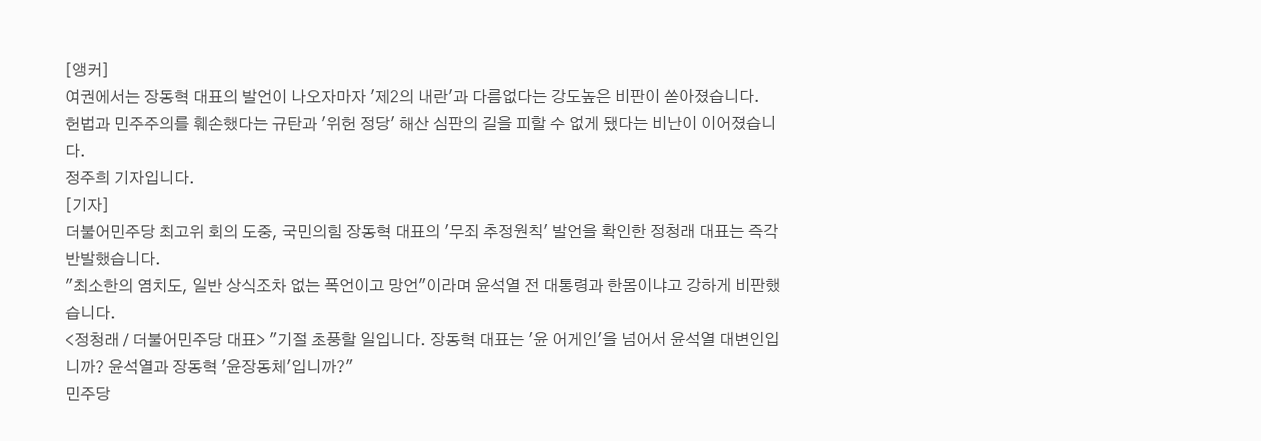[앵커]
여권에서는 장동혁 대표의 발언이 나오자마자 '제2의 내란'과 다름없다는 강도높은 비판이 쏟아졌습니다.
헌법과 민주주의를 훼손했다는 규탄과 '위헌 정당' 해산 심판의 길을 피할 수 없게 됐다는 비난이 이어졌습니다.
정주희 기자입니다.
[기자]
더불어민주당 최고위 회의 도중, 국민의힘 장동혁 대표의 '무죄 추정원칙' 발언을 확인한 정청래 대표는 즉각 반발했습니다.
"최소한의 염치도, 일반 상식조차 없는 폭언이고 망언"이라며 윤석열 전 대통령과 한몸이냐고 강하게 비판했습니다.
<정청래 / 더불어민주당 대표> "기절 초풍할 일입니다. 장동혁 대표는 '윤 어게인'을 넘어서 윤석열 대변인입니까? 윤석열과 장동혁 '윤장동체'입니까?"
민주당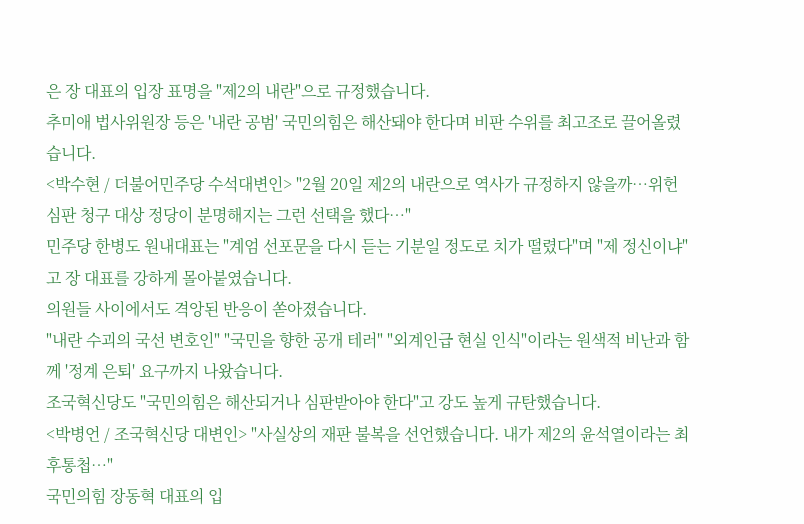은 장 대표의 입장 표명을 "제2의 내란"으로 규정했습니다.
추미애 법사위원장 등은 '내란 공범' 국민의힘은 해산돼야 한다며 비판 수위를 최고조로 끌어올렸습니다.
<박수현 / 더불어민주당 수석대변인> "2월 20일 제2의 내란으로 역사가 규정하지 않을까…위헌 심판 청구 대상 정당이 분명해지는 그런 선택을 했다…"
민주당 한병도 원내대표는 "계엄 선포문을 다시 듣는 기분일 정도로 치가 떨렸다"며 "제 정신이냐"고 장 대표를 강하게 몰아붙였습니다.
의원들 사이에서도 격앙된 반응이 쏟아졌습니다.
"내란 수괴의 국선 변호인" "국민을 향한 공개 테러" "외계인급 현실 인식"이라는 원색적 비난과 함께 '정계 은퇴' 요구까지 나왔습니다.
조국혁신당도 "국민의힘은 해산되거나 심판받아야 한다"고 강도 높게 규탄했습니다.
<박병언 / 조국혁신당 대변인> "사실상의 재판 불복을 선언했습니다. 내가 제2의 윤석열이라는 최후통첩…"
국민의힘 장동혁 대표의 입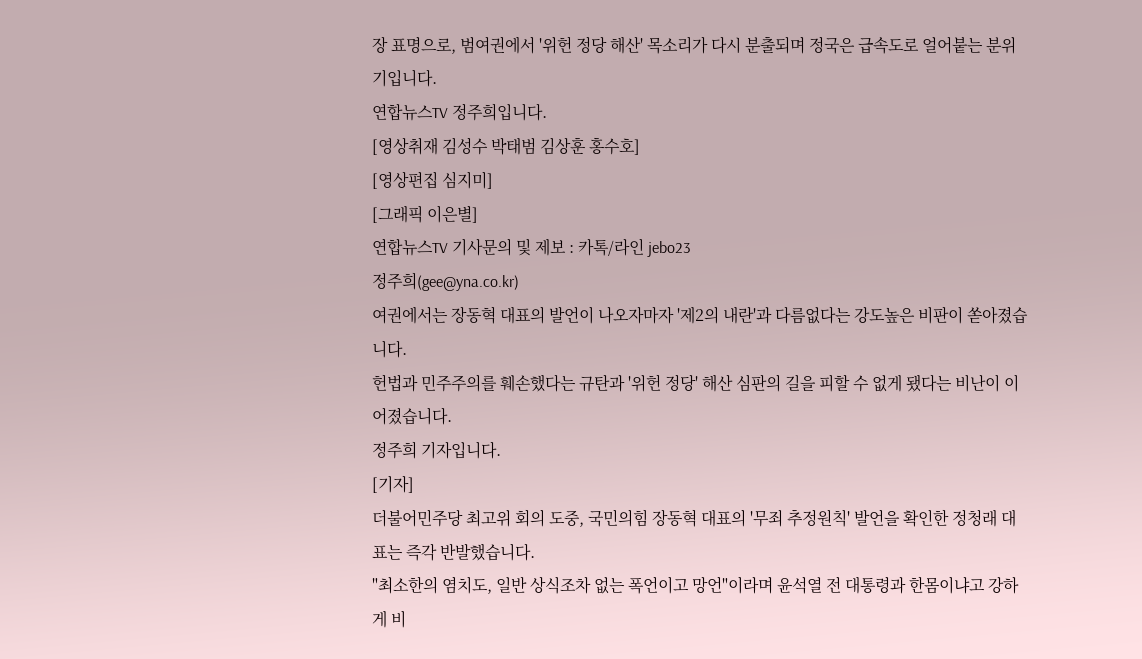장 표명으로, 범여권에서 '위헌 정당 해산' 목소리가 다시 분출되며 정국은 급속도로 얼어붙는 분위기입니다.
연합뉴스TV 정주희입니다.
[영상취재 김성수 박태범 김상훈 홍수호]
[영상편집 심지미]
[그래픽 이은별]
연합뉴스TV 기사문의 및 제보 : 카톡/라인 jebo23
정주희(gee@yna.co.kr)
여권에서는 장동혁 대표의 발언이 나오자마자 '제2의 내란'과 다름없다는 강도높은 비판이 쏟아졌습니다.
헌법과 민주주의를 훼손했다는 규탄과 '위헌 정당' 해산 심판의 길을 피할 수 없게 됐다는 비난이 이어졌습니다.
정주희 기자입니다.
[기자]
더불어민주당 최고위 회의 도중, 국민의힘 장동혁 대표의 '무죄 추정원칙' 발언을 확인한 정청래 대표는 즉각 반발했습니다.
"최소한의 염치도, 일반 상식조차 없는 폭언이고 망언"이라며 윤석열 전 대통령과 한몸이냐고 강하게 비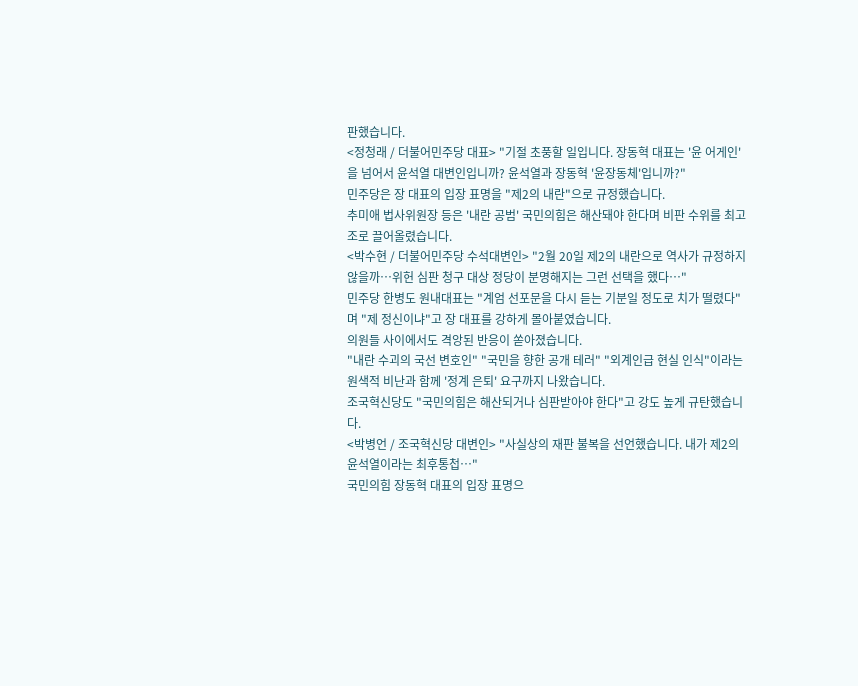판했습니다.
<정청래 / 더불어민주당 대표> "기절 초풍할 일입니다. 장동혁 대표는 '윤 어게인'을 넘어서 윤석열 대변인입니까? 윤석열과 장동혁 '윤장동체'입니까?"
민주당은 장 대표의 입장 표명을 "제2의 내란"으로 규정했습니다.
추미애 법사위원장 등은 '내란 공범' 국민의힘은 해산돼야 한다며 비판 수위를 최고조로 끌어올렸습니다.
<박수현 / 더불어민주당 수석대변인> "2월 20일 제2의 내란으로 역사가 규정하지 않을까…위헌 심판 청구 대상 정당이 분명해지는 그런 선택을 했다…"
민주당 한병도 원내대표는 "계엄 선포문을 다시 듣는 기분일 정도로 치가 떨렸다"며 "제 정신이냐"고 장 대표를 강하게 몰아붙였습니다.
의원들 사이에서도 격앙된 반응이 쏟아졌습니다.
"내란 수괴의 국선 변호인" "국민을 향한 공개 테러" "외계인급 현실 인식"이라는 원색적 비난과 함께 '정계 은퇴' 요구까지 나왔습니다.
조국혁신당도 "국민의힘은 해산되거나 심판받아야 한다"고 강도 높게 규탄했습니다.
<박병언 / 조국혁신당 대변인> "사실상의 재판 불복을 선언했습니다. 내가 제2의 윤석열이라는 최후통첩…"
국민의힘 장동혁 대표의 입장 표명으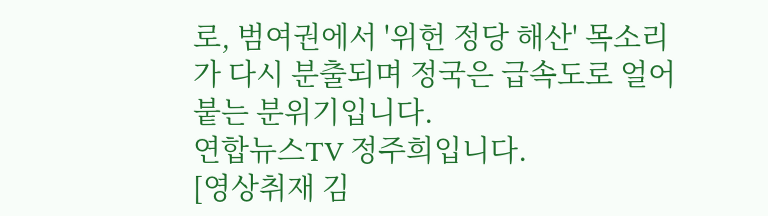로, 범여권에서 '위헌 정당 해산' 목소리가 다시 분출되며 정국은 급속도로 얼어붙는 분위기입니다.
연합뉴스TV 정주희입니다.
[영상취재 김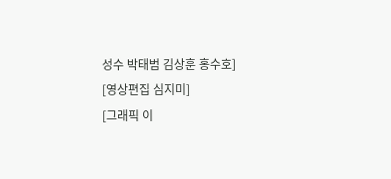성수 박태범 김상훈 홍수호]
[영상편집 심지미]
[그래픽 이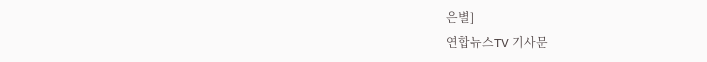은별]
연합뉴스TV 기사문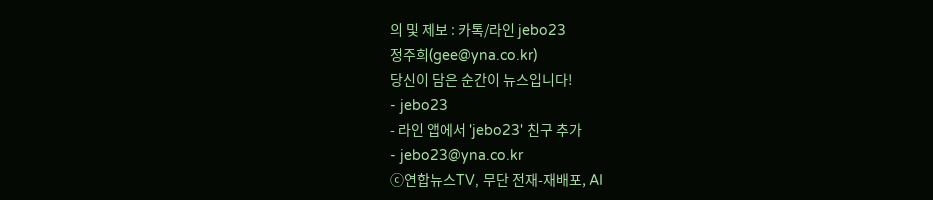의 및 제보 : 카톡/라인 jebo23
정주희(gee@yna.co.kr)
당신이 담은 순간이 뉴스입니다!
- jebo23
- 라인 앱에서 'jebo23' 친구 추가
- jebo23@yna.co.kr
ⓒ연합뉴스TV, 무단 전재-재배포, AI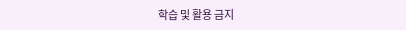학습 및 활용 금지